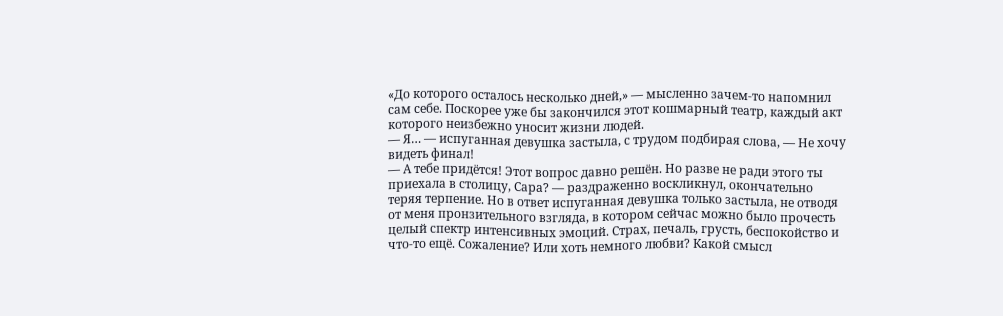«До которого осталось несколько дней,» — мысленно зачем-то напомнил сам себе. Поскорее уже бы закончился этот кошмарный театр, каждый акт которого неизбежно уносит жизни людей.
— Я… — испуганная девушка застыла, с трудом подбирая слова, — Не хочу видеть финал!
— А тебе придётся! Этот вопрос давно решён. Но разве не ради этого ты приехала в столицу, Сара? — раздраженно воскликнул, окончательно теряя терпение. Но в ответ испуганная девушка только застыла, не отводя от меня пронзительного взгляда, в котором сейчас можно было прочесть целый спектр интенсивных эмоций. Страх, печаль, грусть, беспокойство и что-то ещё. Сожаление? Или хоть немного любви? Какой смысл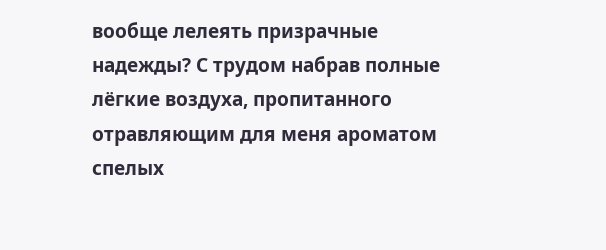вообще лелеять призрачные надежды? С трудом набрав полные лёгкие воздуха, пропитанного отравляющим для меня ароматом спелых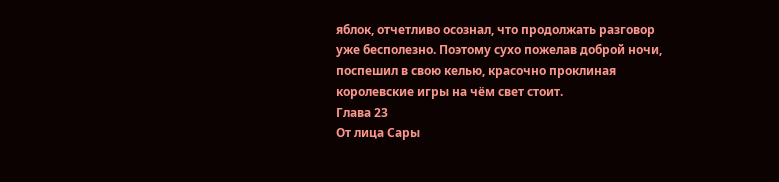яблок, отчетливо осознал, что продолжать разговор уже бесполезно. Поэтому сухо пожелав доброй ночи, поспешил в свою келью, красочно проклиная королевские игры на чём свет стоит.
Глава 23
От лица Сары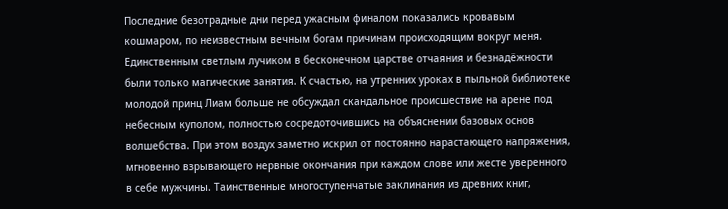Последние безотрадные дни перед ужасным финалом показались кровавым кошмаром, по неизвестным вечным богам причинам происходящим вокруг меня. Единственным светлым лучиком в бесконечном царстве отчаяния и безнадёжности были только магические занятия. К счастью, на утренних уроках в пыльной библиотеке молодой принц Лиам больше не обсуждал скандальное происшествие на арене под небесным куполом, полностью сосредоточившись на объяснении базовых основ волшебства. При этом воздух заметно искрил от постоянно нарастающего напряжения, мгновенно взрывающего нервные окончания при каждом слове или жесте уверенного в себе мужчины. Таинственные многоступенчатые заклинания из древних книг,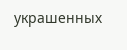украшенных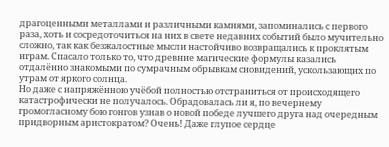драгоценными металлами и различными камнями, запоминались с первого раза, хоть и сосредоточиться на них в свете недавних событий было мучительно сложно, так как безжалостные мысли настойчиво возвращались к проклятым играм. Спасало только то, что древние магические формулы казались отдалённо знакомыми по сумрачным обрывкам сновидений, ускользающих по утрам от яркого солнца.
Но даже с напряжённою учёбой полностью отстраниться от происходящего катастрофически не получалось. Обрадовалась ли я, по вечернему громогласному бою гонгов узнав о новой победе лучшего друга над очередным придворным аристократом? Очень! Даже глупое сердце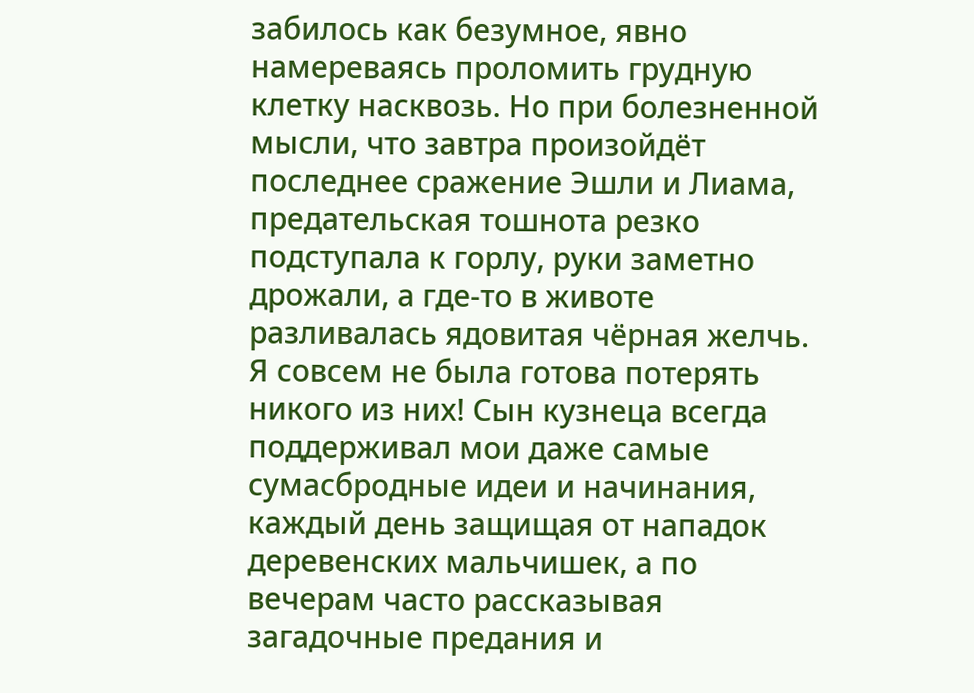забилось как безумное, явно намереваясь проломить грудную клетку насквозь. Но при болезненной мысли, что завтра произойдёт последнее сражение Эшли и Лиама, предательская тошнота резко подступала к горлу, руки заметно дрожали, а где-то в животе разливалась ядовитая чёрная желчь. Я совсем не была готова потерять никого из них! Сын кузнеца всегда поддерживал мои даже самые сумасбродные идеи и начинания, каждый день защищая от нападок деревенских мальчишек, а по вечерам часто рассказывая загадочные предания и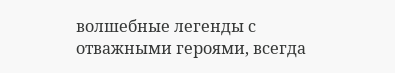волшебные легенды с отважными героями, всегда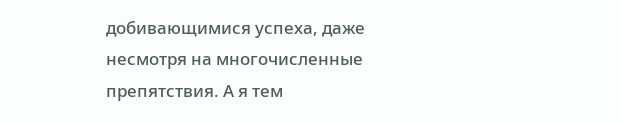добивающимися успеха, даже несмотря на многочисленные препятствия. А я тем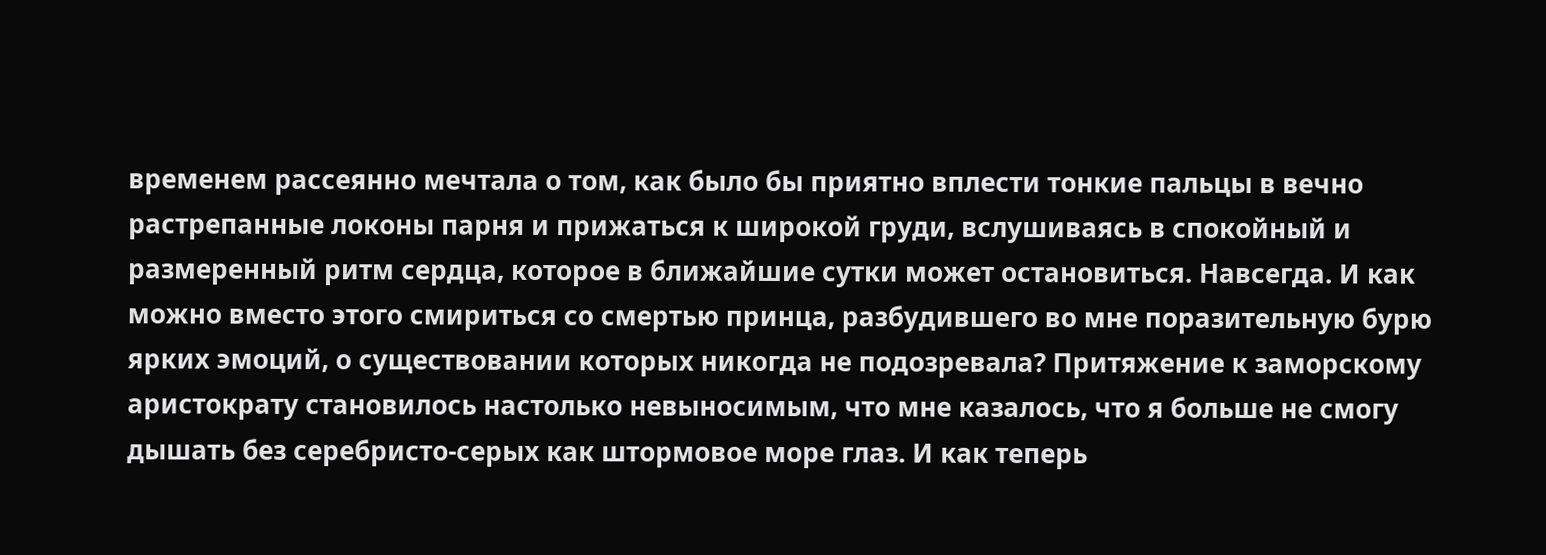временем рассеянно мечтала о том, как было бы приятно вплести тонкие пальцы в вечно растрепанные локоны парня и прижаться к широкой груди, вслушиваясь в спокойный и размеренный ритм сердца, которое в ближайшие сутки может остановиться. Навсегда. И как можно вместо этого смириться со смертью принца, разбудившего во мне поразительную бурю ярких эмоций, о существовании которых никогда не подозревала? Притяжение к заморскому аристократу становилось настолько невыносимым, что мне казалось, что я больше не смогу дышать без серебристо-серых как штормовое море глаз. И как теперь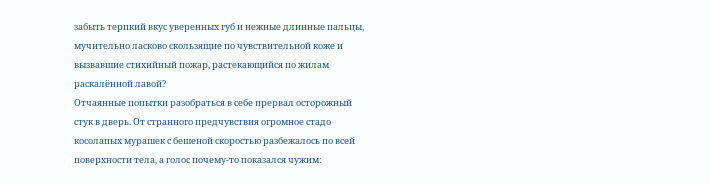забыть терпкий вкус уверенных губ и нежные длинные пальцы, мучительно ласково скользящие по чувствительной коже и вызвавшие стихийный пожар, растекающийся по жилам раскалённой лавой?
Отчаянные попытки разобраться в себе прервал осторожный стук в дверь. От странного предчувствия огромное стадо косолапых мурашек с бешеной скоростью разбежалось по всей поверхности тела, а голос почему-то показался чужим: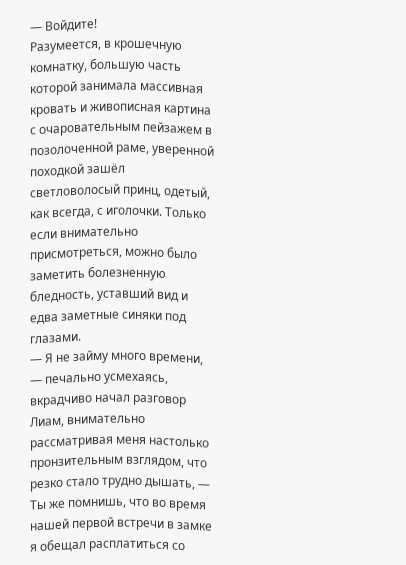— Войдите!
Разумеется, в крошечную комнатку, большую часть которой занимала массивная кровать и живописная картина с очаровательным пейзажем в позолоченной раме, уверенной походкой зашёл светловолосый принц, одетый, как всегда, с иголочки. Только если внимательно присмотреться, можно было заметить болезненную бледность, уставший вид и едва заметные синяки под глазами.
— Я не займу много времени, — печально усмехаясь, вкрадчиво начал разговор Лиам, внимательно рассматривая меня настолько пронзительным взглядом, что резко стало трудно дышать, — Ты же помнишь, что во время нашей первой встречи в замке я обещал расплатиться со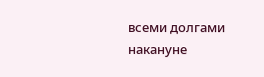всеми долгами накануне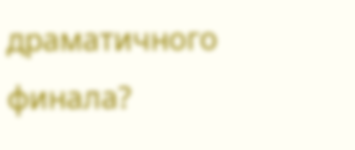драматичного финала?